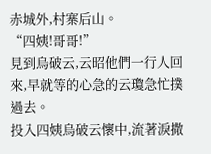赤城外,村寨后山。
“四姨!哥哥!”
見到烏破云,云昭他們一行人回來,早就等的心急的云瓊急忙撲過去。
投入四姨烏破云懷中,流著淚撒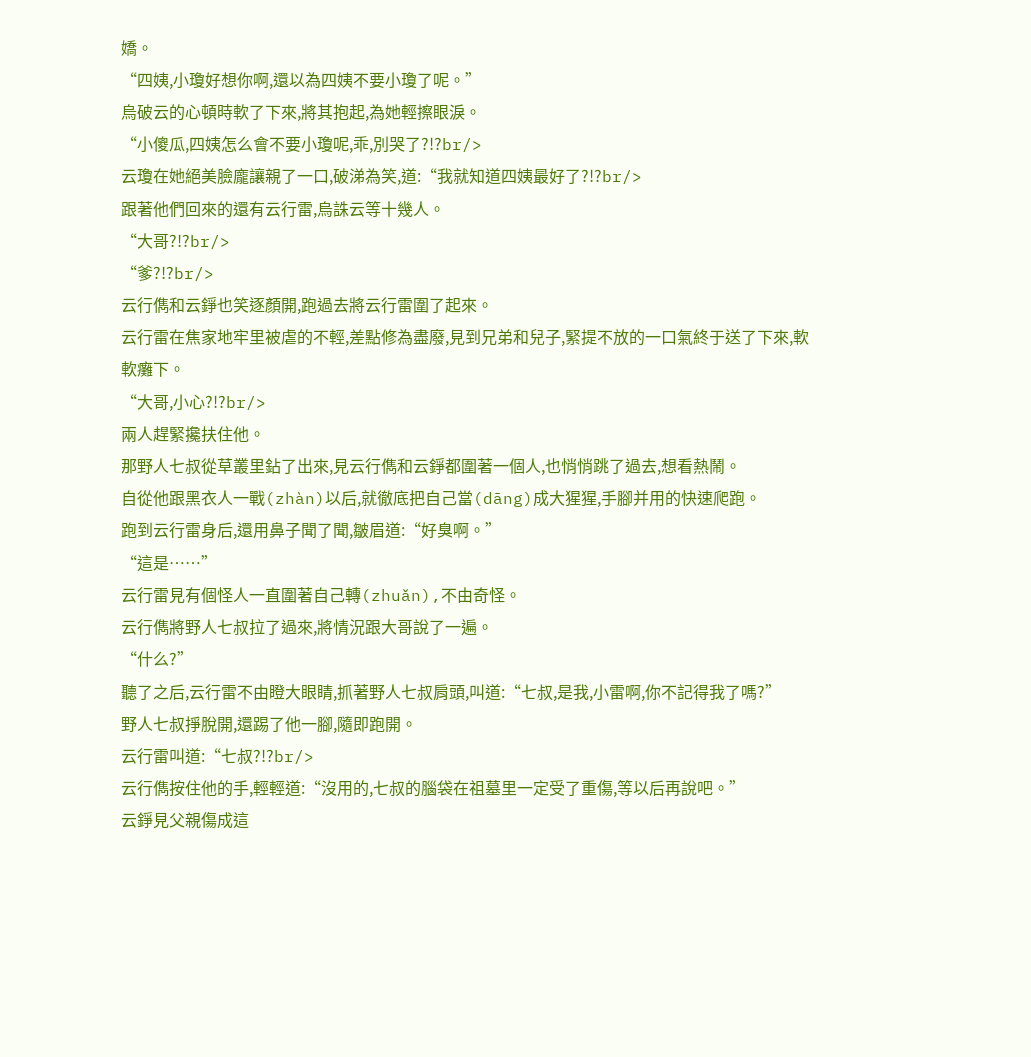嬌。
“四姨,小瓊好想你啊,還以為四姨不要小瓊了呢。”
烏破云的心頓時軟了下來,將其抱起,為她輕擦眼淚。
“小傻瓜,四姨怎么會不要小瓊呢,乖,別哭了?!?br/>
云瓊在她絕美臉龐讓親了一口,破涕為笑,道:“我就知道四姨最好了?!?br/>
跟著他們回來的還有云行雷,烏誅云等十幾人。
“大哥?!?br/>
“爹?!?br/>
云行儁和云錚也笑逐顏開,跑過去將云行雷圍了起來。
云行雷在焦家地牢里被虐的不輕,差點修為盡廢,見到兄弟和兒子,緊提不放的一口氣終于送了下來,軟軟癱下。
“大哥,小心?!?br/>
兩人趕緊攙扶住他。
那野人七叔從草叢里鉆了出來,見云行儁和云錚都圍著一個人,也悄悄跳了過去,想看熱鬧。
自從他跟黑衣人一戰(zhàn)以后,就徹底把自己當(dāng)成大猩猩,手腳并用的快速爬跑。
跑到云行雷身后,還用鼻子聞了聞,皺眉道:“好臭啊。”
“這是……”
云行雷見有個怪人一直圍著自己轉(zhuǎn),不由奇怪。
云行儁將野人七叔拉了過來,將情況跟大哥說了一遍。
“什么?”
聽了之后,云行雷不由瞪大眼睛,抓著野人七叔肩頭,叫道:“七叔,是我,小雷啊,你不記得我了嗎?”
野人七叔掙脫開,還踢了他一腳,隨即跑開。
云行雷叫道:“七叔?!?br/>
云行儁按住他的手,輕輕道:“沒用的,七叔的腦袋在祖墓里一定受了重傷,等以后再說吧。”
云錚見父親傷成這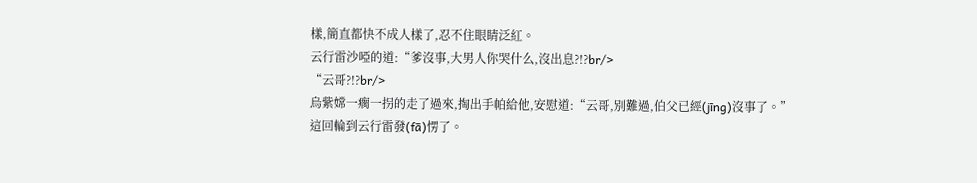樣,簡直都快不成人樣了,忍不住眼睛泛紅。
云行雷沙啞的道:“爹沒事,大男人你哭什么,沒出息?!?br/>
“云哥?!?br/>
烏紫嫦一瘸一拐的走了過來,掏出手帕給他,安慰道:“云哥,別難過,伯父已經(jīng)沒事了。”
這回輪到云行雷發(fā)愣了。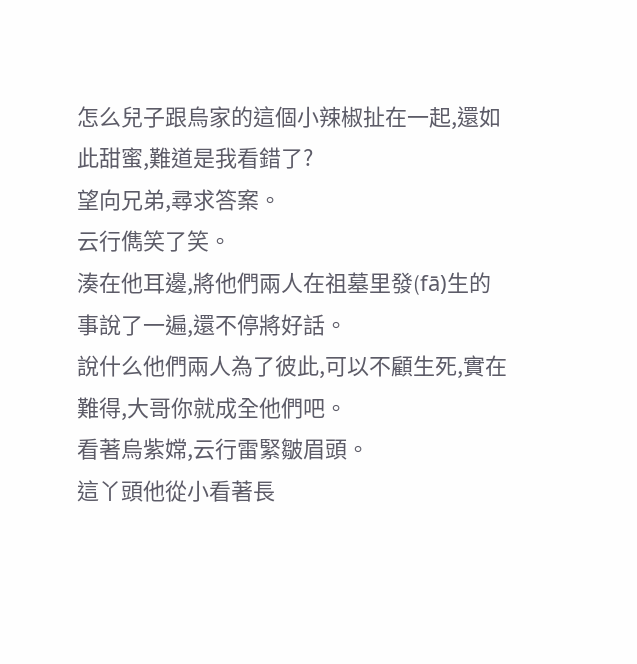怎么兒子跟烏家的這個小辣椒扯在一起,還如此甜蜜,難道是我看錯了?
望向兄弟,尋求答案。
云行儁笑了笑。
湊在他耳邊,將他們兩人在祖墓里發(fā)生的事說了一遍,還不停將好話。
說什么他們兩人為了彼此,可以不顧生死,實在難得,大哥你就成全他們吧。
看著烏紫嫦,云行雷緊皺眉頭。
這丫頭他從小看著長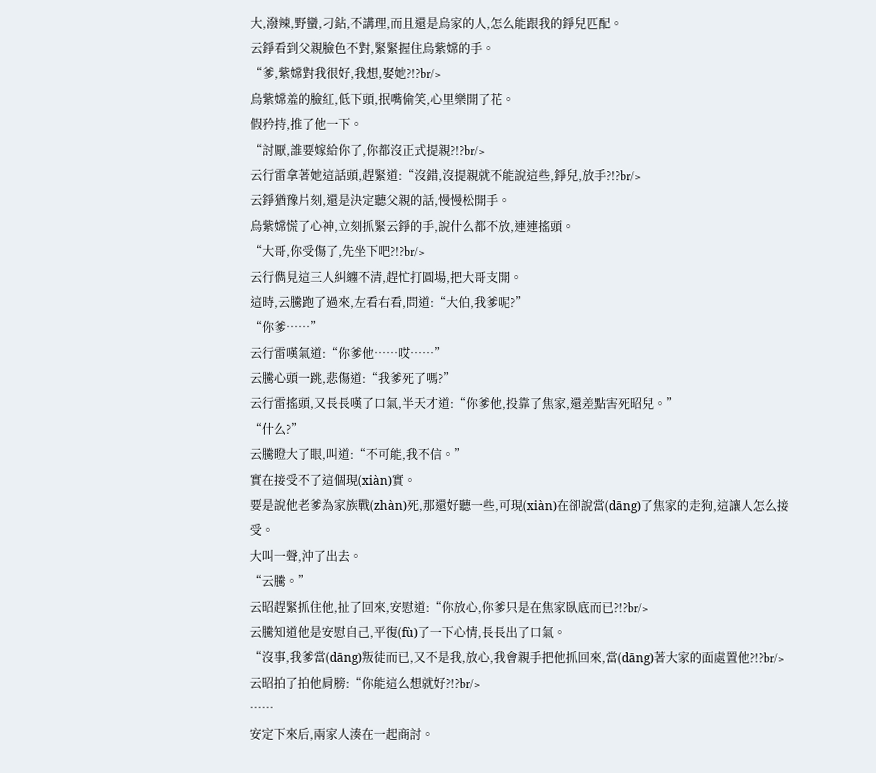大,潑辣,野蠻,刁鉆,不講理,而且還是烏家的人,怎么能跟我的錚兒匹配。
云錚看到父親臉色不對,緊緊握住烏紫嫦的手。
“爹,紫嫦對我很好,我想,娶她?!?br/>
烏紫嫦羞的臉紅,低下頭,抿嘴偷笑,心里樂開了花。
假矜持,推了他一下。
“討厭,誰要嫁給你了,你都沒正式提親?!?br/>
云行雷拿著她這話頭,趕緊道:“沒錯,沒提親就不能說這些,錚兒,放手?!?br/>
云錚猶豫片刻,還是決定聽父親的話,慢慢松開手。
烏紫嫦慌了心神,立刻抓緊云錚的手,說什么都不放,連連搖頭。
“大哥,你受傷了,先坐下吧?!?br/>
云行儁見這三人糾纏不清,趕忙打圓場,把大哥支開。
這時,云騰跑了過來,左看右看,問道:“大伯,我爹呢?”
“你爹……”
云行雷嘆氣道:“你爹他……哎……”
云騰心頭一跳,悲傷道:“我爹死了嗎?”
云行雷搖頭,又長長嘆了口氣,半天才道:“你爹他,投靠了焦家,還差點害死昭兒。”
“什么?”
云騰瞪大了眼,叫道:“不可能,我不信。”
實在接受不了這個現(xiàn)實。
要是說他老爹為家族戰(zhàn)死,那還好聽一些,可現(xiàn)在卻說當(dāng)了焦家的走狗,這讓人怎么接受。
大叫一聲,沖了出去。
“云騰。”
云昭趕緊抓住他,扯了回來,安慰道:“你放心,你爹只是在焦家臥底而已?!?br/>
云騰知道他是安慰自己,平復(fù)了一下心情,長長出了口氣。
“沒事,我爹當(dāng)叛徒而已,又不是我,放心,我會親手把他抓回來,當(dāng)著大家的面處置他?!?br/>
云昭拍了拍他肩膀:“你能這么想就好?!?br/>
……
安定下來后,兩家人湊在一起商討。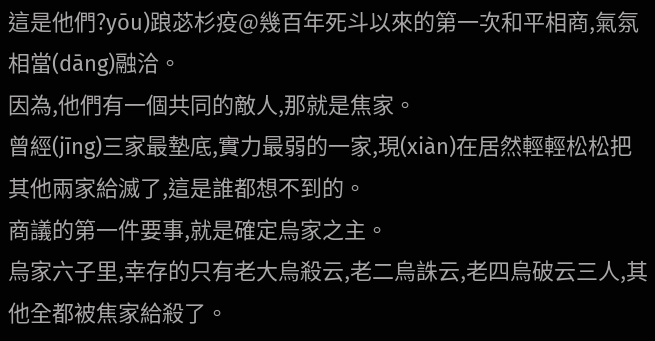這是他們?yōu)踉苾杉疫@幾百年死斗以來的第一次和平相商,氣氛相當(dāng)融洽。
因為,他們有一個共同的敵人,那就是焦家。
曾經(jīng)三家最墊底,實力最弱的一家,現(xiàn)在居然輕輕松松把其他兩家給滅了,這是誰都想不到的。
商議的第一件要事,就是確定烏家之主。
烏家六子里,幸存的只有老大烏殺云,老二烏誅云,老四烏破云三人,其他全都被焦家給殺了。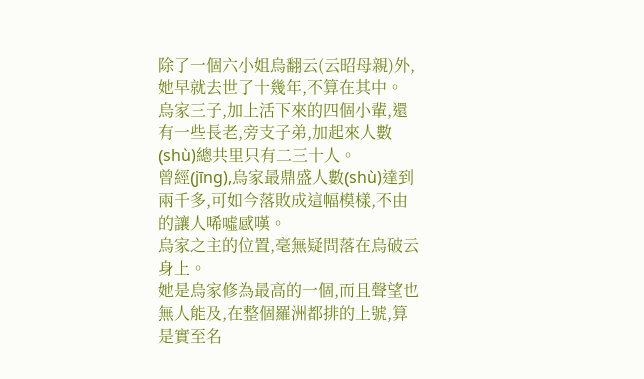除了一個六小姐烏翻云(云昭母親)外,她早就去世了十幾年,不算在其中。
烏家三子,加上活下來的四個小輩,還有一些長老,旁支子弟,加起來人數(shù)總共里只有二三十人。
曾經(jīng),烏家最鼎盛人數(shù)達到兩千多,可如今落敗成這幅模樣,不由的讓人唏噓感嘆。
烏家之主的位置,毫無疑問落在烏破云身上。
她是烏家修為最高的一個,而且聲望也無人能及,在整個羅洲都排的上號,算是實至名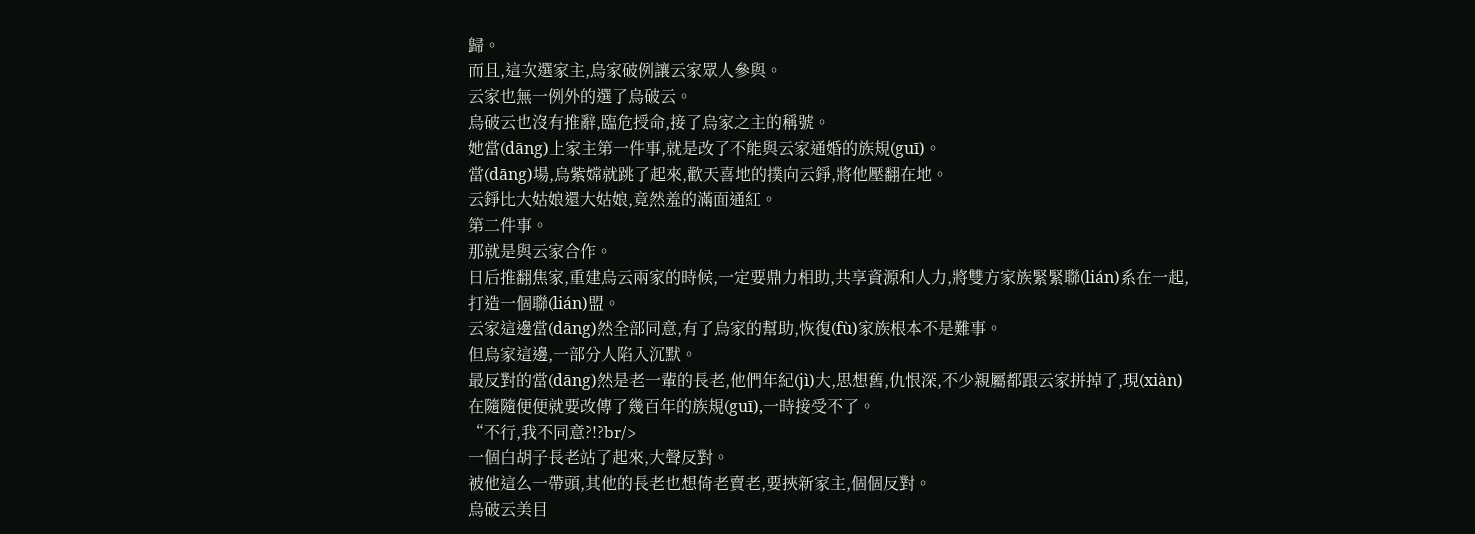歸。
而且,這次選家主,烏家破例讓云家眾人參與。
云家也無一例外的選了烏破云。
烏破云也沒有推辭,臨危授命,接了烏家之主的稱號。
她當(dāng)上家主第一件事,就是改了不能與云家通婚的族規(guī)。
當(dāng)場,烏紫嫦就跳了起來,歡天喜地的撲向云錚,將他壓翻在地。
云錚比大姑娘還大姑娘,竟然羞的滿面通紅。
第二件事。
那就是與云家合作。
日后推翻焦家,重建烏云兩家的時候,一定要鼎力相助,共享資源和人力,將雙方家族緊緊聯(lián)系在一起,打造一個聯(lián)盟。
云家這邊當(dāng)然全部同意,有了烏家的幫助,恢復(fù)家族根本不是難事。
但烏家這邊,一部分人陷入沉默。
最反對的當(dāng)然是老一輩的長老,他們年紀(jì)大,思想舊,仇恨深,不少親屬都跟云家拼掉了,現(xiàn)在隨隨便便就要改傳了幾百年的族規(guī),一時接受不了。
“不行,我不同意?!?br/>
一個白胡子長老站了起來,大聲反對。
被他這么一帶頭,其他的長老也想倚老賣老,要挾新家主,個個反對。
烏破云美目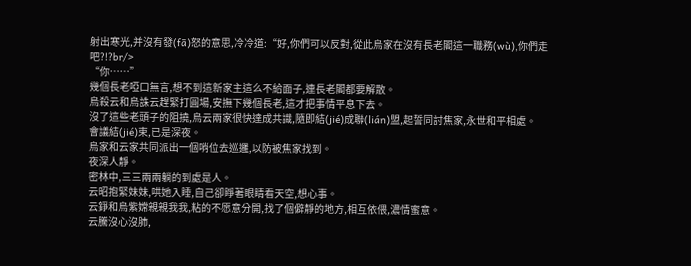射出寒光,并沒有發(fā)怒的意思,冷冷道:“好,你們可以反對,從此烏家在沒有長老閣這一職務(wù),你們走吧?!?br/>
“你……”
幾個長老啞口無言,想不到這新家主這么不給面子,連長老閣都要解散。
烏殺云和烏誅云趕緊打圓場,安撫下幾個長老,這才把事情平息下去。
沒了這些老頭子的阻撓,烏云兩家很快達成共識,隨即結(jié)成聯(lián)盟,起誓同討焦家,永世和平相處。
會議結(jié)束,已是深夜。
烏家和云家共同派出一個哨位去巡邏,以防被焦家找到。
夜深人靜。
密林中,三三兩兩躺的到處是人。
云昭抱緊妹妹,哄她入睡,自己卻睜著眼睛看天空,想心事。
云錚和烏紫嫦親親我我,粘的不愿意分開,找了個僻靜的地方,相互依偎,濃情蜜意。
云騰沒心沒肺,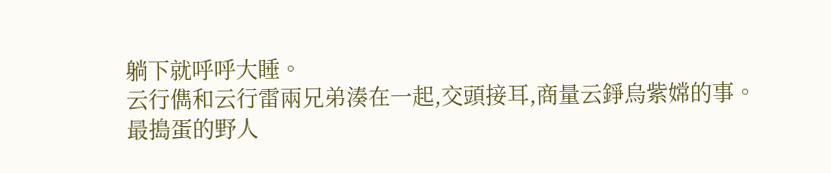躺下就呼呼大睡。
云行儁和云行雷兩兄弟湊在一起,交頭接耳,商量云錚烏紫嫦的事。
最搗蛋的野人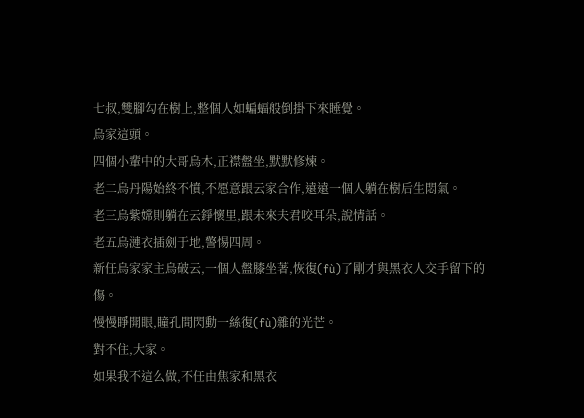七叔,雙腳勾在樹上,整個人如蝙蝠般倒掛下來睡覺。
烏家這頭。
四個小輩中的大哥烏木,正襟盤坐,默默修煉。
老二烏丹陽始終不憤,不愿意跟云家合作,遠遠一個人躺在樹后生悶氣。
老三烏紫嫦則躺在云錚懷里,跟未來夫君咬耳朵,說情話。
老五烏漣衣插劍于地,警惕四周。
新任烏家家主烏破云,一個人盤膝坐著,恢復(fù)了剛才與黑衣人交手留下的傷。
慢慢睜開眼,瞳孔間閃動一絲復(fù)雜的光芒。
對不住,大家。
如果我不這么做,不任由焦家和黑衣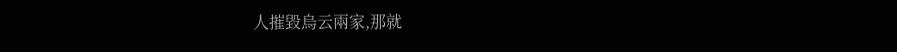人摧毀烏云兩家,那就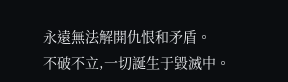永遠無法解開仇恨和矛盾。
不破不立,一切誕生于毀滅中。